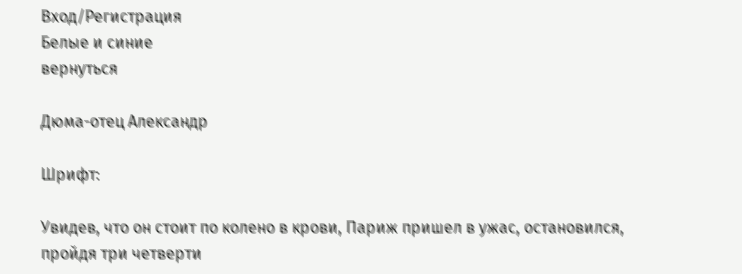Вход/Регистрация
Белые и синие
вернуться

Дюма-отец Александр

Шрифт:

Увидев, что он стоит по колено в крови, Париж пришел в ужас, остановился, пройдя три четверти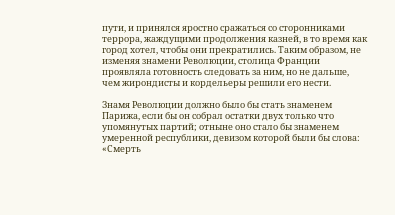пути, и принялся яростно сражаться со сторонниками террора, жаждущими продолжения казней, в то время как город хотел, чтобы они прекратились. Таким образом, не изменяя знамени Революции, столица Франции проявляла готовность следовать за ним, но не дальше, чем жирондисты и кордельеры решили его нести.

Знамя Революции должно было бы стать знаменем Парижа, если бы он собрал остатки двух только что упомянутых партий; отныне оно стало бы знаменем умеренной республики, девизом которой были бы слова: «Смерть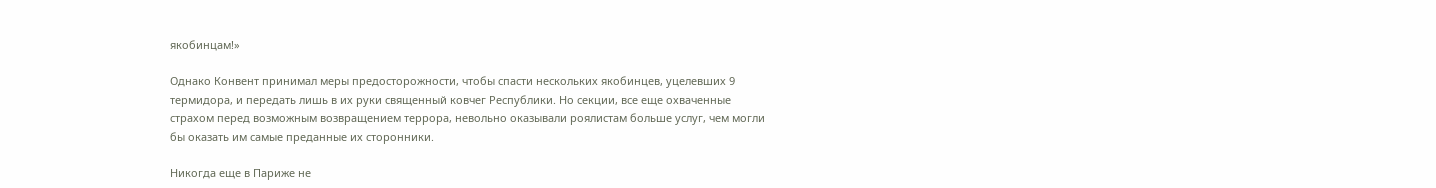якобинцам!»

Однако Конвент принимал меры предосторожности, чтобы спасти нескольких якобинцев, уцелевших 9 термидора, и передать лишь в их руки священный ковчег Республики. Но секции, все еще охваченные страхом перед возможным возвращением террора, невольно оказывали роялистам больше услуг, чем могли бы оказать им самые преданные их сторонники.

Никогда еще в Париже не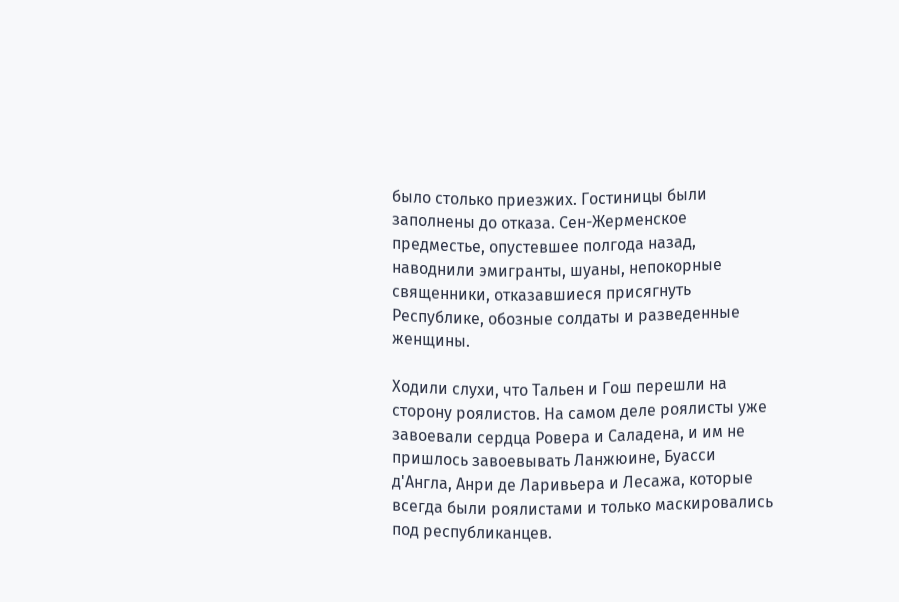было столько приезжих. Гостиницы были заполнены до отказа. Сен-Жерменское предместье, опустевшее полгода назад, наводнили эмигранты, шуаны, непокорные священники, отказавшиеся присягнуть Республике, обозные солдаты и разведенные женщины.

Ходили слухи, что Тальен и Гош перешли на сторону роялистов. На самом деле роялисты уже завоевали сердца Ровера и Саладена, и им не пришлось завоевывать Ланжюине, Буасси д'Англа, Анри де Ларивьера и Лесажа, которые всегда были роялистами и только маскировались под республиканцев.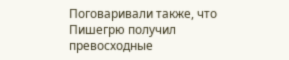Поговаривали также, что Пишегрю получил превосходные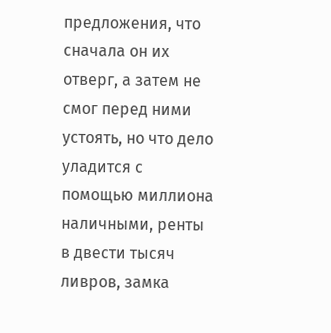предложения, что сначала он их отверг, а затем не смог перед ними устоять, но что дело уладится с помощью миллиона наличными, ренты в двести тысяч ливров, замка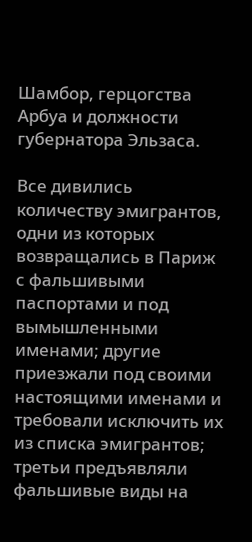Шамбор, герцогства Арбуа и должности губернатора Эльзаса.

Все дивились количеству эмигрантов, одни из которых возвращались в Париж с фальшивыми паспортами и под вымышленными именами; другие приезжали под своими настоящими именами и требовали исключить их из списка эмигрантов; третьи предъявляли фальшивые виды на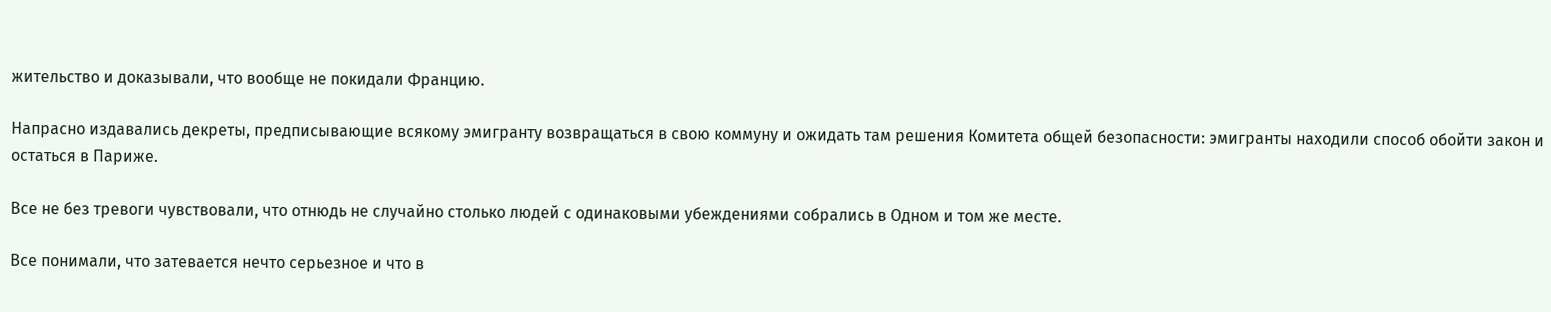жительство и доказывали, что вообще не покидали Францию.

Напрасно издавались декреты, предписывающие всякому эмигранту возвращаться в свою коммуну и ожидать там решения Комитета общей безопасности: эмигранты находили способ обойти закон и остаться в Париже.

Все не без тревоги чувствовали, что отнюдь не случайно столько людей с одинаковыми убеждениями собрались в Одном и том же месте.

Все понимали, что затевается нечто серьезное и что в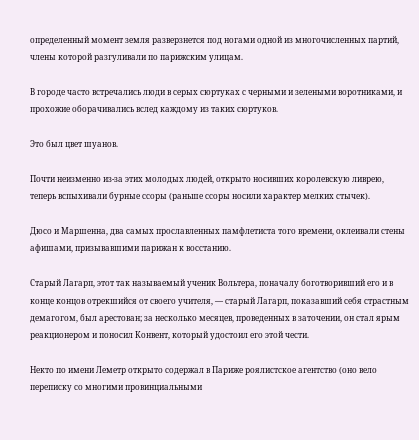определенный момент земля разверзнется под ногами одной из многочисленных партий, члены которой разгуливали по парижским улицам.

В городе часто встречались люди в серых сюртуках с черными и зелеными воротниками, и прохожие оборачивались вслед каждому из таких сюртуков.

Это был цвет шуанов.

Почти неизменно из-за этих молодых людей, открыто носивших королевскую ливрею, теперь вспыхивали бурные ссоры (раньше ссоры носили характер мелких стычек).

Дюсо и Маршенна, два самых прославленных памфлетиста того времени, оклеивали стены афишами, призывавшими парижан к восстанию.

Старый Лагарп, этот так называемый ученик Вольтера, поначалу боготворивший его и в конце концов отрекшийся от своего учителя, — старый Лагарп, показавший себя страстным демагогом, был арестован; за несколько месяцев, проведенных в заточении, он стал ярым реакционером и поносил Конвент, который удостоил его этой чести.

Некто по имени Леметр открыто содержал в Париже роялистское агентство (оно вело переписку со многими провинциальными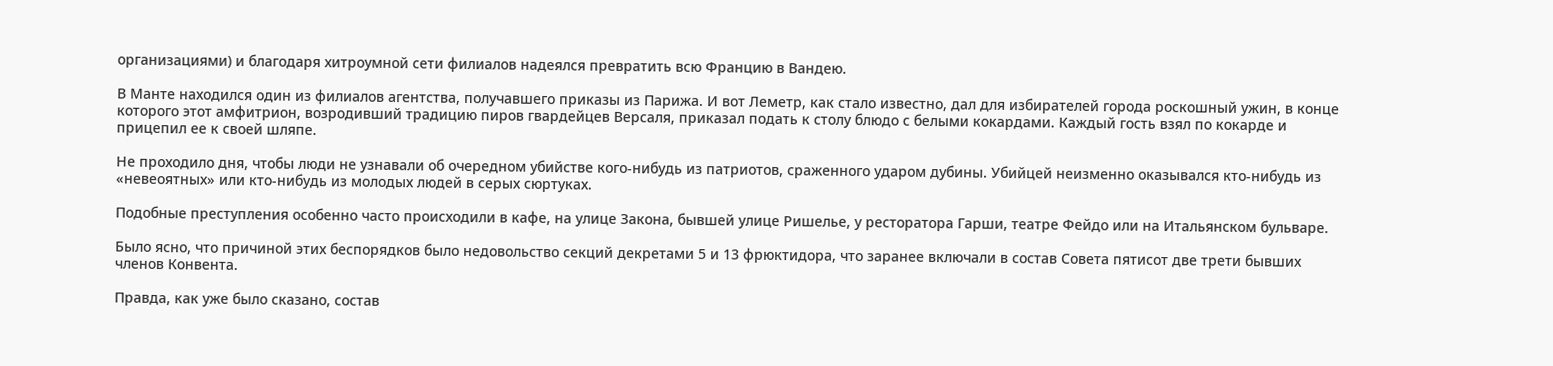организациями) и благодаря хитроумной сети филиалов надеялся превратить всю Францию в Вандею.

В Манте находился один из филиалов агентства, получавшего приказы из Парижа. И вот Леметр, как стало известно, дал для избирателей города роскошный ужин, в конце которого этот амфитрион, возродивший традицию пиров гвардейцев Версаля, приказал подать к столу блюдо с белыми кокардами. Каждый гость взял по кокарде и прицепил ее к своей шляпе.

Не проходило дня, чтобы люди не узнавали об очередном убийстве кого-нибудь из патриотов, сраженного ударом дубины. Убийцей неизменно оказывался кто-нибудь из «невеоятных» или кто-нибудь из молодых людей в серых сюртуках.

Подобные преступления особенно часто происходили в кафе, на улице Закона, бывшей улице Ришелье, у ресторатора Гарши, театре Фейдо или на Итальянском бульваре.

Было ясно, что причиной этих беспорядков было недовольство секций декретами 5 и 13 фрюктидора, что заранее включали в состав Совета пятисот две трети бывших членов Конвента.

Правда, как уже было сказано, состав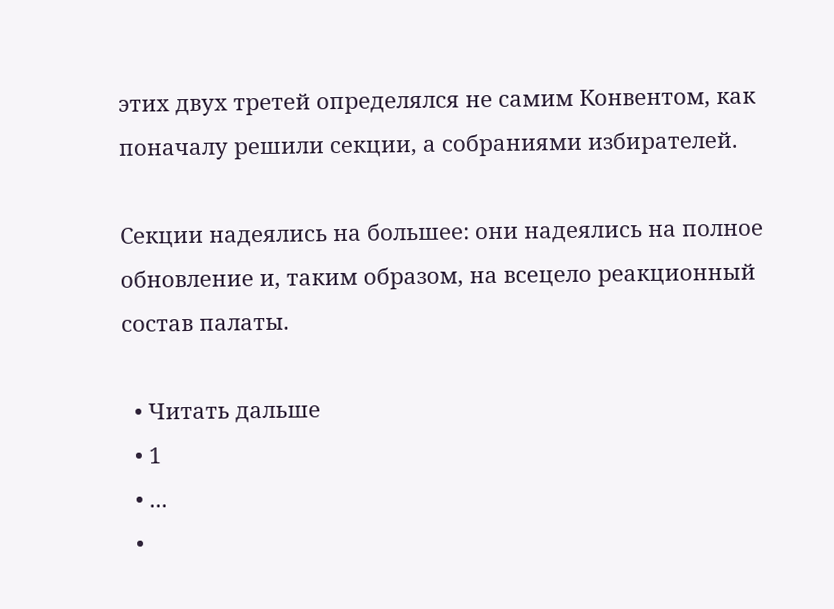этих двух третей определялся не самим Конвентом, как поначалу решили секции, а собраниями избирателей.

Секции надеялись на большее: они надеялись на полное обновление и, таким образом, на всецело реакционный состав палаты.

  • Читать дальше
  • 1
  • ...
  •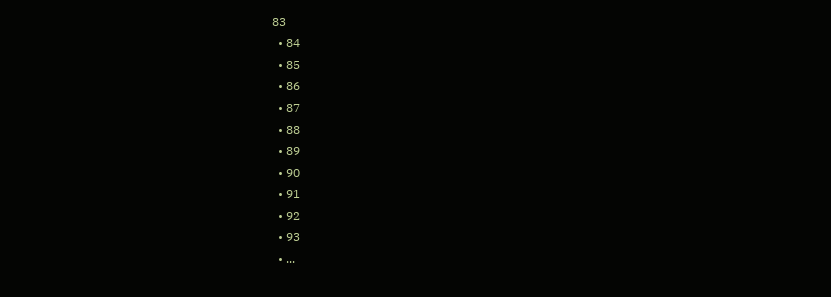83
  • 84
  • 85
  • 86
  • 87
  • 88
  • 89
  • 90
  • 91
  • 92
  • 93
  • ...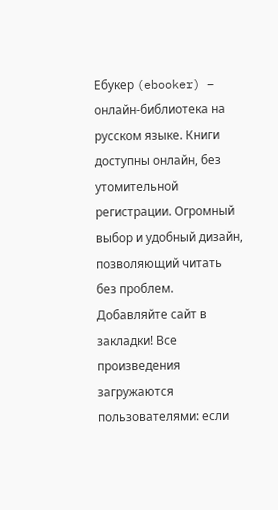Ебукер (ebooker) – онлайн-библиотека на русском языке. Книги доступны онлайн, без утомительной регистрации. Огромный выбор и удобный дизайн, позволяющий читать без проблем. Добавляйте сайт в закладки! Все произведения загружаются пользователями: если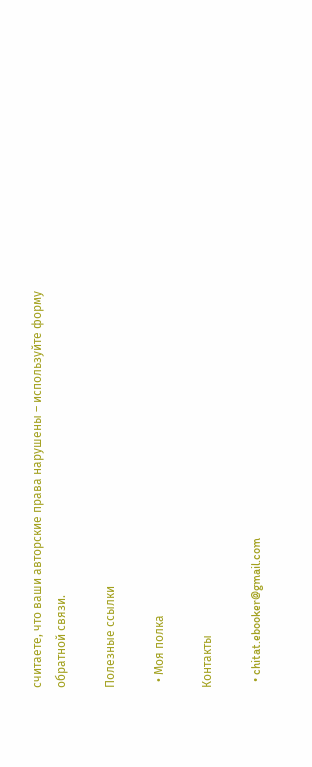считаете, что ваши авторские права нарушены – используйте форму обратной связи.

Полезные ссылки

  • Моя полка

Контакты

  • chitat.ebooker@gmail.com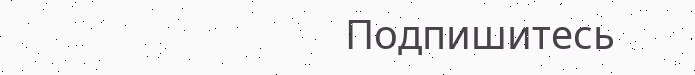Подпишитесь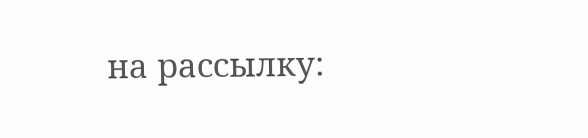на рассылку: